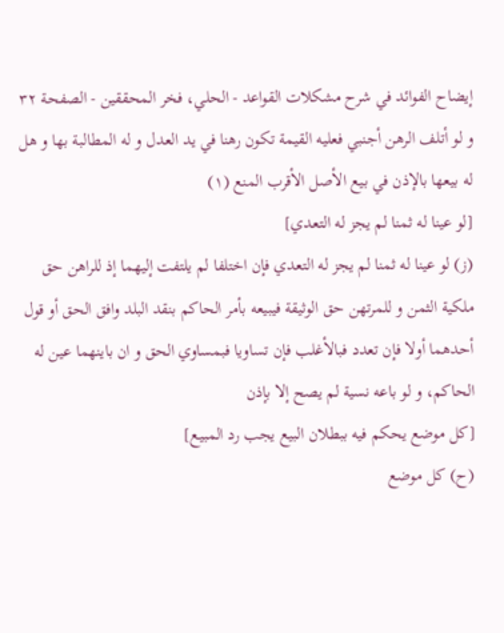إيضاح الفوائد في شرح مشكلات القواعد - الحلي، فخر المحققين - الصفحة ٣٢
و لو أتلف الرهن أجنبي فعليه القيمة تكون رهنا في يد العدل و له المطالبة بها و هل له بيعها بالإذن في بيع الأصل الأقرب المنع (١)
[لو عينا له ثمنا لم يجز له التعدي]
(ز) لو عينا له ثمنا لم يجز له التعدي فإن اختلفا لم يلتفت إليهما إذ للراهن حق ملكية الثمن و للمرتهن حق الوثيقة فيبيعه بأمر الحاكم بنقد البلد وافق الحق أو قول أحدهما أولا فإن تعدد فبالأغلب فإن تساويا فبمساوي الحق و ان باينهما عين له الحاكم، و لو باعه نسية لم يصح إلا بإذن
[كل موضع يحكم فيه ببطلان البيع يجب رد المبيع]
(ح) كل موضع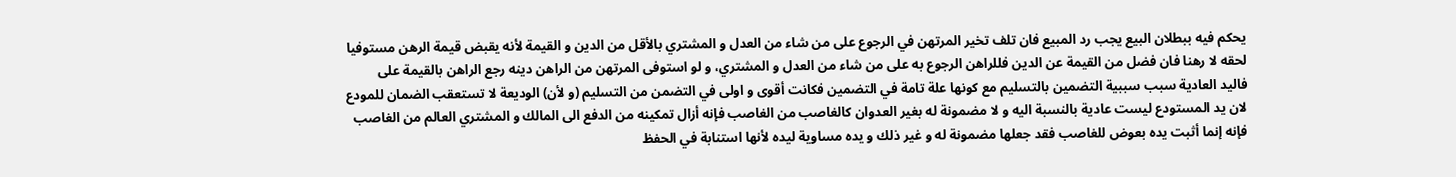يحكم فيه ببطلان البيع يجب رد المبيع فان تلف تخير المرتهن في الرجوع على من شاء من العدل و المشتري بالأقل من الدين و القيمة لأنه يقبض قيمة الرهن مستوفيا لحقه لا رهنا فان فضل من القيمة عن الدين فللراهن الرجوع به على من شاء من العدل و المشتري، و لو استوفى المرتهن من الراهن دينه رجع الراهن بالقيمة على
فاليد العادية سبب سببية التضمين بالتسليم مع كونها علة تامة في التضمين فكانت أقوى و اولى في التضمن من التسليم (و لأن) الوديعة لا تستعقب الضمان للمودع لان يد المستودع ليست عادية بالنسبة اليه و لا مضمونة له بغير العدوان كالغاصب من الغاصب فإنه أزال تمكينه من الدفع الى المالك و المشتري العالم من الغاصب فإنه إنما أثبت يده بعوض للغاصب فقد جعلها مضمونة له و غير ذلك و يده مساوية ليده لأنها استنابة في الحفظ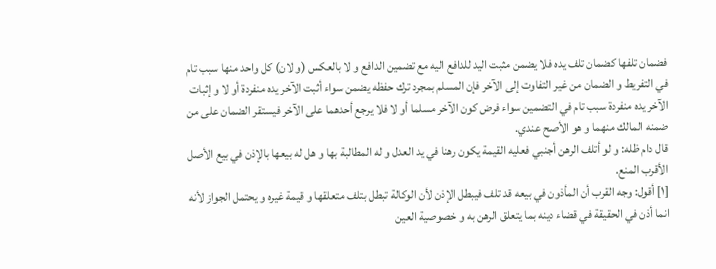فضمان تلفها كضمان تلف يده فلا يضمن مثبت اليد للدافع اليه مع تضمين الدافع و لا بالعكس (و لان) كل واحد منها سبب تام في التفريط و الضمان من غير التفاوت إلى الآخر فإن المسلم بمجرد ترك حفظه يضمن سواء أثبت الآخر يده منفردة أو لا و إثبات الآخر يده منفردة سبب تام في التضمين سواء فرض كون الآخر مسلما أو لا فلا يرجع أحدهما على الآخر فيستقر الضمان على من ضمنه المالك منهما و هو الأصح عندي.
قال دام ظله: و لو أتلف الرهن أجنبي فعليه القيمة يكون رهنا في يد العدل و له المطالبة بها و هل له بيعها بالإذن في بيع الأصل الأقرب المنع.
[١] أقول: وجه القرب أن المأذون في بيعه قد تلف فيبطل الإذن لأن الوكالة تبطل بتلف متعلقها و قيمة غيره و يحتمل الجواز لأنه انما أذن في الحقيقة في قضاء دينه بما يتعلق الرهن به و خصوصية العين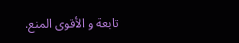تابعة و الأقوى المنع.